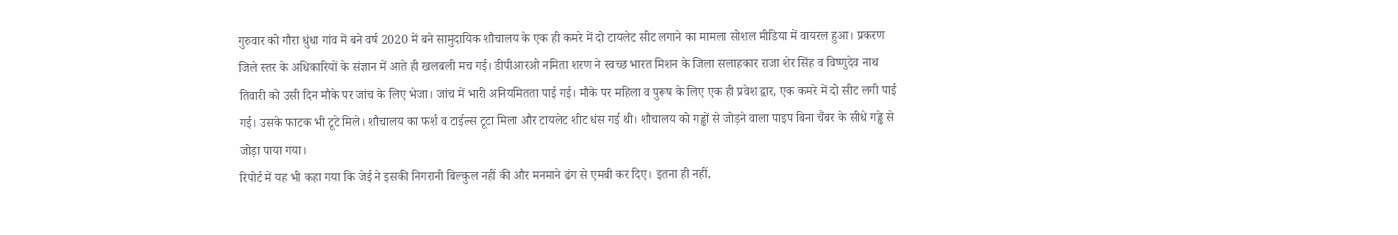गुरुवार को गौरा धुंधा गांव में बने वर्ष 2020 में बने सामुदायिक शौचालय के एक ही कमरे में दो टायलेट सीट लगाने का मामला सोशल मीडिया में वायरल हुआ। प्रकरण जिले स्तर के अधिकारियों के संज्ञान में आते ही खलबली मच गई। डीपीआरओ नमिता शरण ने स्वच्छ भारत मिशन के जिला सलाहकार राजा शेर सिंह व विष्णुदेव नाथ तिवारी को उसी दिन मौके पर जांच के लिए भेजा। जांच में भारी अनियमितता पाई गई। मौके पर महिला व पुरूष के लिए एक ही प्रवेश द्वार, एक कमरे में दो सीट लगी पाई गई। उसके फाटक भी टूटे मिले। शौचालय का फर्श व टाईल्स टूटा मिला और टायलेट शीट धंस गई थी। शौचालय को गड्ढों से जोड़ने वाला पाइप बिना चैंबर के सीधे गड्ढे से जोड़ा पाया गया।
रिपोर्ट में यह भी कहा गया कि जेई ने इसकी निगरानी बिल्कुल नहीं की और मनमाने ढंग से एमबी कर दिए। इतना ही नहीं,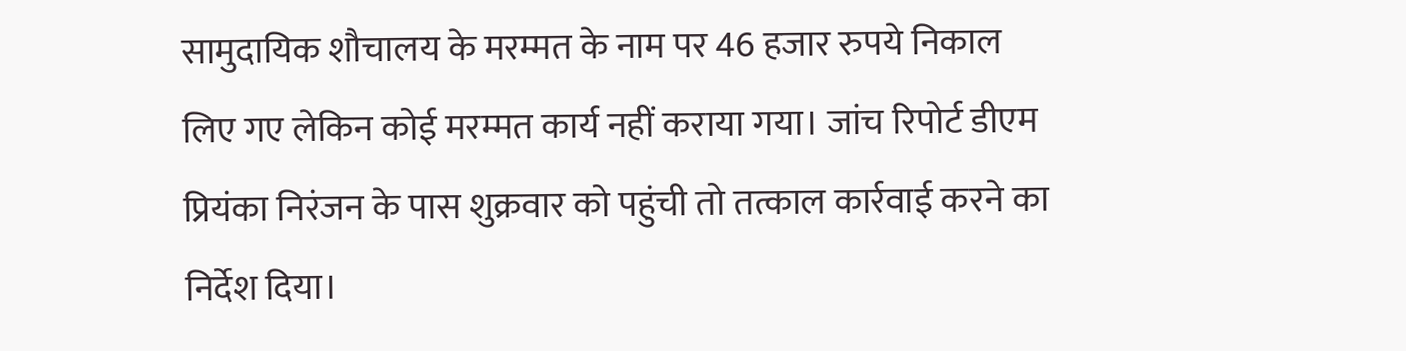सामुदायिक शौचालय के मरम्मत के नाम पर 46 हजार रुपये निकाल लिए गए लेकिन कोई मरम्मत कार्य नहीं कराया गया। जांच रिपोर्ट डीएम प्रियंका निरंजन के पास शुक्रवार को पहुंची तो तत्काल कार्रवाई करने का निर्देश दिया।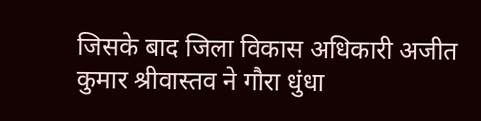जिसके बाद जिला विकास अधिकारी अजीत कुमार श्रीवास्तव ने गौरा धुंधा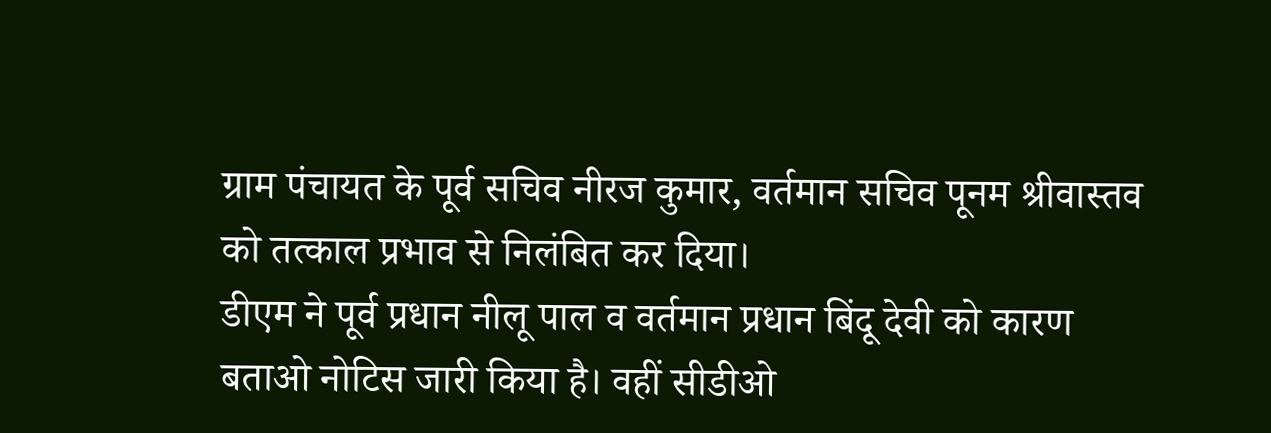ग्राम पंचायत के पूर्व सचिव नीरज कुमार, वर्तमान सचिव पूनम श्रीवास्तव को तत्काल प्रभाव से निलंबित कर दिया।
डीएम ने पूर्व प्रधान नीलू पाल व वर्तमान प्रधान बिंदू देवी को कारण बताओ नोटिस जारी किया है। वहीं सीडीओ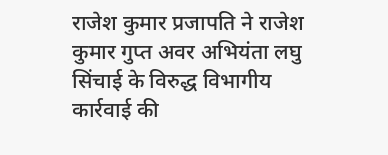राजेश कुमार प्रजापति ने राजेश कुमार गुप्त अवर अभियंता लघु सिंचाई के विरुद्ध विभागीय कार्रवाई की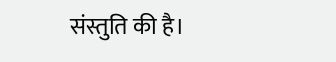संस्तुति की है।